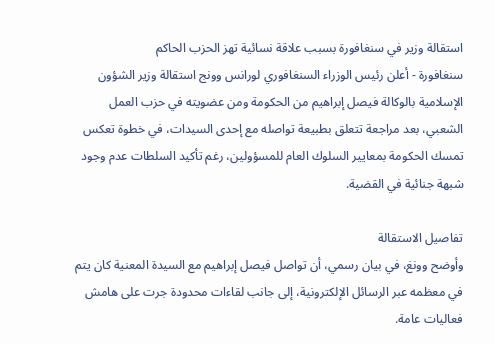استقالة وزير في سنغافورة بسبب علاقة نسائية تهز الحزب الحاكم
سنغافورة - أعلن رئيس الوزراء السنغافوري لورانس وونج استقالة وزير الشؤون الإسلامية بالوكالة فيصل إبراهيم من الحكومة ومن عضويته في حزب العمل الشعبي، بعد مراجعة تتعلق بطبيعة تواصله مع إحدى السيدات، في خطوة تعكس تمسك الحكومة بمعايير السلوك العام للمسؤولين، رغم تأكيد السلطات عدم وجود شبهة جنائية في القضية.

تفاصيل الاستقالة
وأوضح وونغ، في بيان رسمي، أن تواصل فيصل إبراهيم مع السيدة المعنية كان يتم في معظمه عبر الرسائل الإلكترونية، إلى جانب لقاءات محدودة جرت على هامش فعاليات عامة.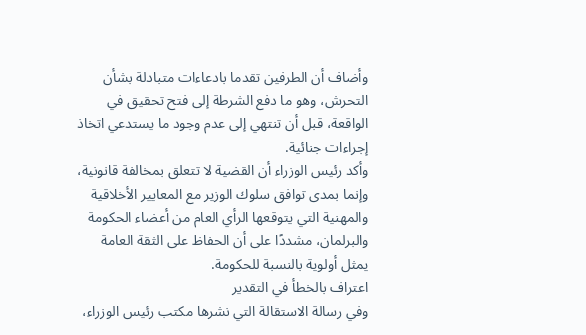وأضاف أن الطرفين تقدما بادعاءات متبادلة بشأن التحرش، وهو ما دفع الشرطة إلى فتح تحقيق في الواقعة، قبل أن تنتهي إلى عدم وجود ما يستدعي اتخاذ إجراءات جنائية.
وأكد رئيس الوزراء أن القضية لا تتعلق بمخالفة قانونية، وإنما بمدى توافق سلوك الوزير مع المعايير الأخلاقية والمهنية التي يتوقعها الرأي العام من أعضاء الحكومة والبرلمان، مشددًا على أن الحفاظ على الثقة العامة يمثل أولوية بالنسبة للحكومة.
اعتراف بالخطأ في التقدير
وفي رسالة الاستقالة التي نشرها مكتب رئيس الوزراء،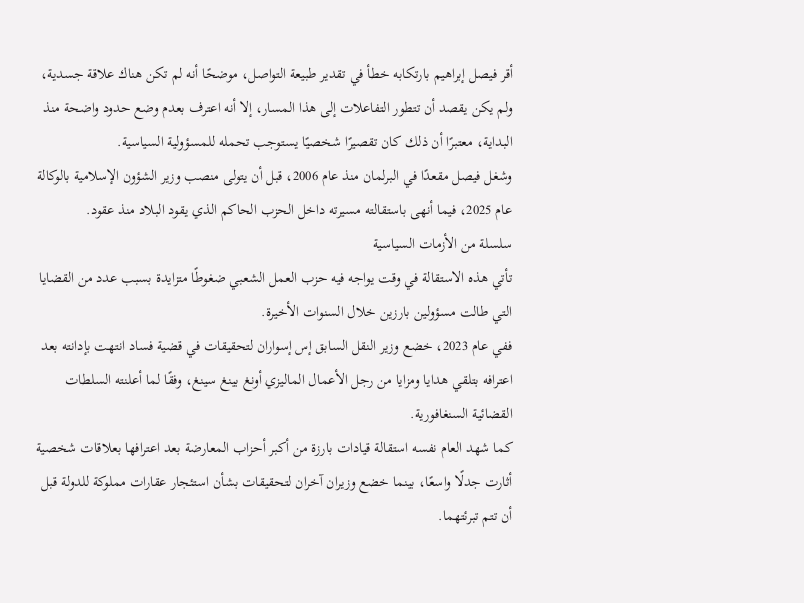أقر فيصل إبراهيم بارتكابه خطأ في تقدير طبيعة التواصل، موضحًا أنه لم تكن هناك علاقة جسدية، ولم يكن يقصد أن تتطور التفاعلات إلى هذا المسار، إلا أنه اعترف بعدم وضع حدود واضحة منذ البداية، معتبرًا أن ذلك كان تقصيرًا شخصيًا يستوجب تحمله للمسؤولية السياسية.
وشغل فيصل مقعدًا في البرلمان منذ عام 2006، قبل أن يتولى منصب وزير الشؤون الإسلامية بالوكالة عام 2025، فيما أنهى باستقالته مسيرته داخل الحزب الحاكم الذي يقود البلاد منذ عقود.
سلسلة من الأزمات السياسية
تأتي هذه الاستقالة في وقت يواجه فيه حزب العمل الشعبي ضغوطًا متزايدة بسبب عدد من القضايا التي طالت مسؤولين بارزين خلال السنوات الأخيرة.
ففي عام 2023، خضع وزير النقل السابق إس إسواران لتحقيقات في قضية فساد انتهت بإدانته بعد اعترافه بتلقي هدايا ومزايا من رجل الأعمال الماليزي أونغ بينغ سينغ، وفقًا لما أعلنته السلطات القضائية السنغافورية.
كما شهد العام نفسه استقالة قيادات بارزة من أكبر أحزاب المعارضة بعد اعترافها بعلاقات شخصية أثارت جدلًا واسعًا، بينما خضع وزيران آخران لتحقيقات بشأن استئجار عقارات مملوكة للدولة قبل أن تتم تبرئتهما.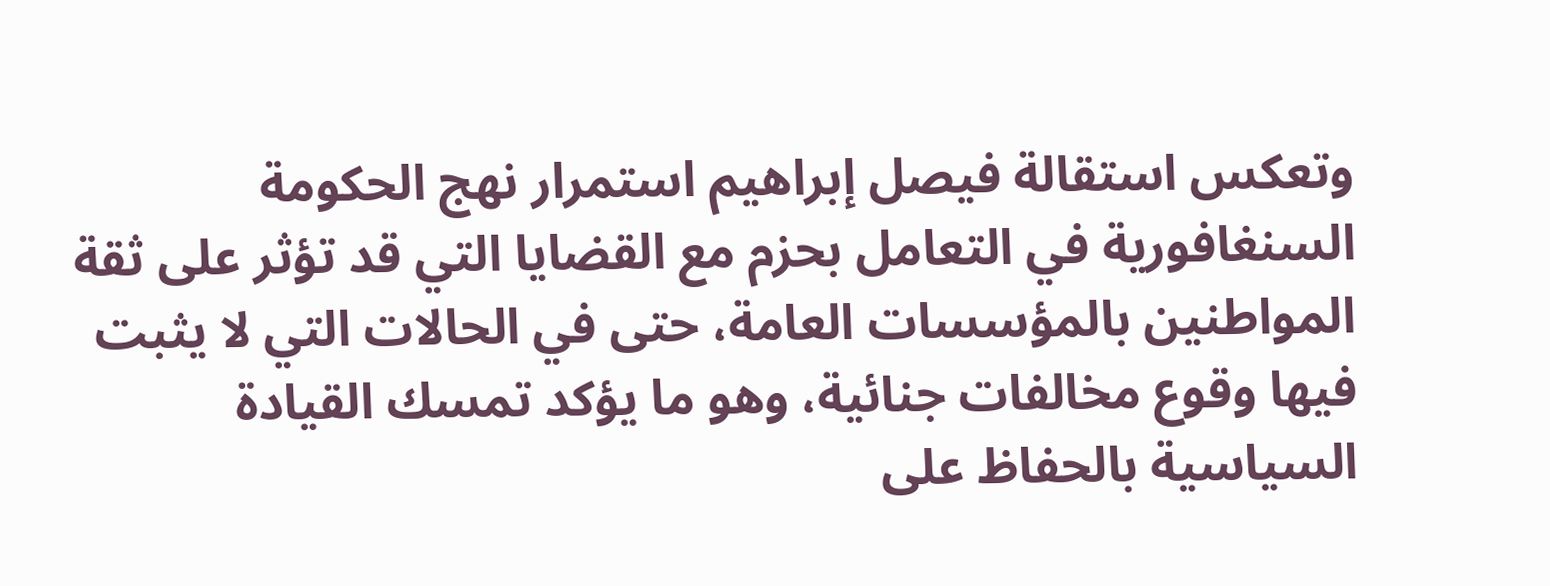وتعكس استقالة فيصل إبراهيم استمرار نهج الحكومة السنغافورية في التعامل بحزم مع القضايا التي قد تؤثر على ثقة المواطنين بالمؤسسات العامة، حتى في الحالات التي لا يثبت فيها وقوع مخالفات جنائية، وهو ما يؤكد تمسك القيادة السياسية بالحفاظ على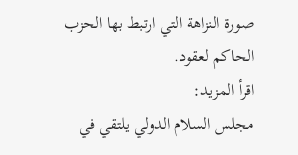صورة النزاهة التي ارتبط بها الحزب الحاكم لعقود.
اقرأ المزيد:
مجلس السلام الدولي يلتقي في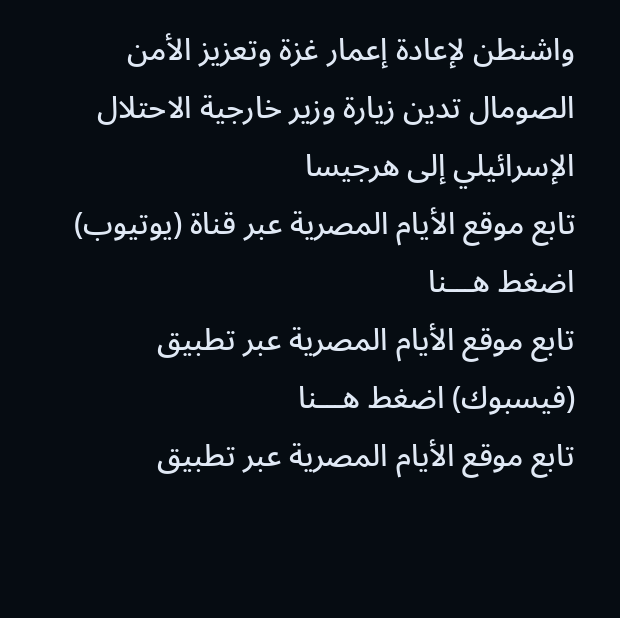واشنطن لإعادة إعمار غزة وتعزيز الأمن
الصومال تدين زيارة وزير خارجية الاحتلال الإسرائيلي إلى هرجيسا
تابع موقع الأيام المصرية عبر قناة (يوتيوب) اضغط هـــنا
تابع موقع الأيام المصرية عبر تطبيق (فيسبوك) اضغط هـــنا
تابع موقع الأيام المصرية عبر تطبيق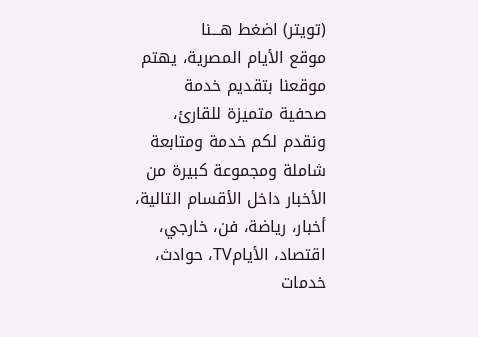(تويتر) اضغط هـــنا
موقع الأيام المصرية، يهتم موقعنا بتقديم خدمة صحفية متميزة للقارئ، ونقدم لكم خدمة ومتابعة شاملة ومجموعة كبيرة من الأخبار داخل الأقسام التالية، أخبار، رياضة، فن، خارجي، اقتصاد، الأيامTV، حوادث، خدمات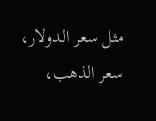مثل سعر الدولار، سعر الذهب،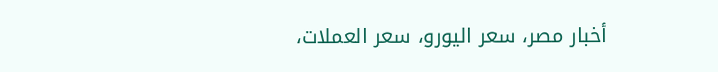أخبار مصر، سعر اليورو، سعر العملات،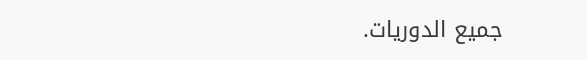جميع الدوريات.